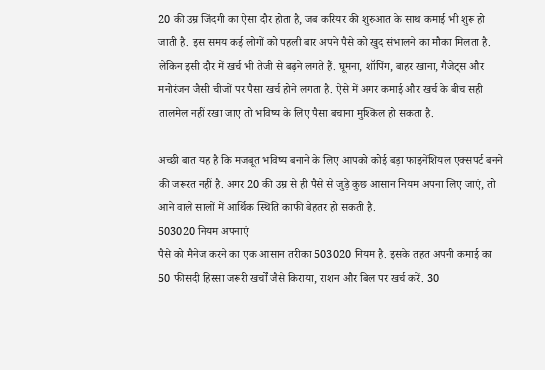20 की उम्र जिंदगी का ऐसा दौर होता है, जब करियर की शुरुआत के साथ कमाई भी शुरू हो जाती है. इस समय कई लोगों को पहली बार अपने पैसे को खुद संभालने का मौका मिलता है. लेकिन इसी दौर में खर्च भी तेजी से बढ़ने लगते हैं. घूमना, शॉपिंग, बाहर खाना, गैजेट्स और मनोरंजन जैसी चीजों पर पैसा खर्च होने लगता है. ऐसे में अगर कमाई और खर्च के बीच सही तालमेल नहीं रखा जाए तो भविष्य के लिए पैसा बचाना मुश्किल हो सकता है.

अच्छी बात यह है कि मजबूत भविष्य बनाने के लिए आपको कोई बड़ा फाइनेंशियल एक्सपर्ट बनने की जरूरत नहीं है. अगर 20 की उम्र से ही पैसे से जुड़े कुछ आसान नियम अपना लिए जाएं, तो आने वाले सालों में आर्थिक स्थिति काफी बेहतर हो सकती है.
503020 नियम अपनाएं
पैसे को मैनेज करने का एक आसान तरीका 503020 नियम है. इसके तहत अपनी कमाई का 50 फीसदी हिस्सा जरूरी खर्चों जैसे किराया, राशन और बिल पर खर्च करें. 30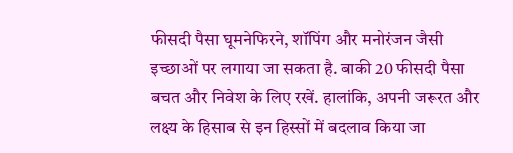फीसदी पैसा घूमनेफिरने, शॉपिंग और मनोरंजन जैसी इच्छाओं पर लगाया जा सकता है. बाकी 20 फीसदी पैसा बचत और निवेश के लिए रखें. हालांकि, अपनी जरूरत और लक्ष्य के हिसाब से इन हिस्सों में बदलाव किया जा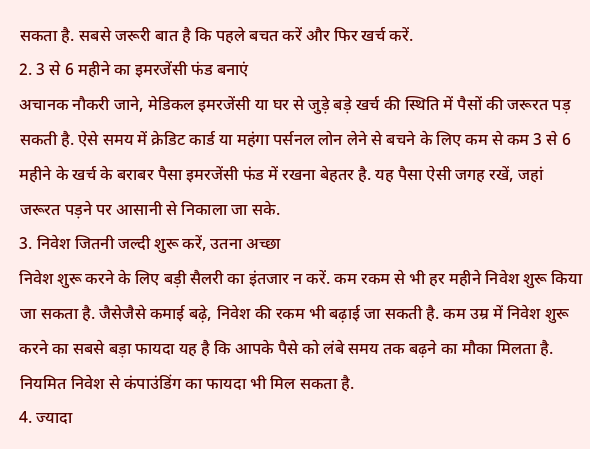सकता है. सबसे जरूरी बात है कि पहले बचत करें और फिर खर्च करें.
2. 3 से 6 महीने का इमरजेंसी फंड बनाएं
अचानक नौकरी जाने, मेडिकल इमरजेंसी या घर से जुड़े बड़े खर्च की स्थिति में पैसों की जरूरत पड़ सकती है. ऐसे समय में क्रेडिट कार्ड या महंगा पर्सनल लोन लेने से बचने के लिए कम से कम 3 से 6 महीने के खर्च के बराबर पैसा इमरजेंसी फंड में रखना बेहतर है. यह पैसा ऐसी जगह रखें, जहां जरूरत पड़ने पर आसानी से निकाला जा सके.
3. निवेश जितनी जल्दी शुरू करें, उतना अच्छा
निवेश शुरू करने के लिए बड़ी सैलरी का इंतजार न करें. कम रकम से भी हर महीने निवेश शुरू किया जा सकता है. जैसेजैसे कमाई बढ़े, निवेश की रकम भी बढ़ाई जा सकती है. कम उम्र में निवेश शुरू करने का सबसे बड़ा फायदा यह है कि आपके पैसे को लंबे समय तक बढ़ने का मौका मिलता है. नियमित निवेश से कंपाउंडिंग का फायदा भी मिल सकता है.
4. ज्यादा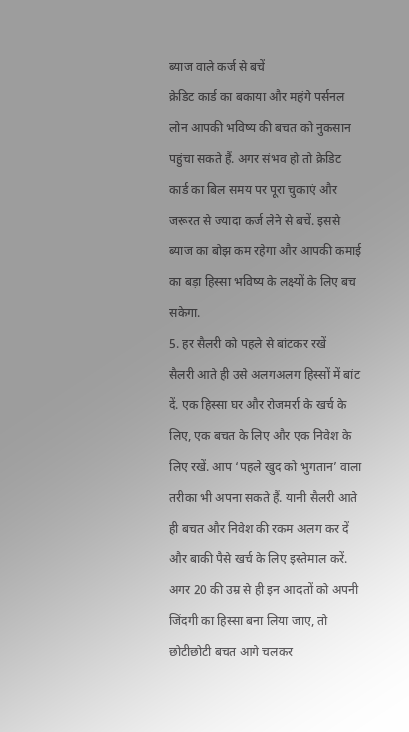ब्याज वाले कर्ज से बचें
क्रेडिट कार्ड का बकाया और महंगे पर्सनल लोन आपकी भविष्य की बचत को नुकसान पहुंचा सकते हैं. अगर संभव हो तो क्रेडिट कार्ड का बिल समय पर पूरा चुकाएं और जरूरत से ज्यादा कर्ज लेने से बचें. इससे ब्याज का बोझ कम रहेगा और आपकी कमाई का बड़ा हिस्सा भविष्य के लक्ष्यों के लिए बच सकेगा.
5. हर सैलरी को पहले से बांटकर रखें
सैलरी आते ही उसे अलगअलग हिस्सों में बांट दें. एक हिस्सा घर और रोजमर्रा के खर्च के लिए, एक बचत के लिए और एक निवेश के लिए रखें. आप ‘पहले खुद को भुगतान’ वाला तरीका भी अपना सकते हैं. यानी सैलरी आते ही बचत और निवेश की रकम अलग कर दें और बाकी पैसे खर्च के लिए इस्तेमाल करें.
अगर 20 की उम्र से ही इन आदतों को अपनी जिंदगी का हिस्सा बना लिया जाए, तो छोटीछोटी बचत आगे चलकर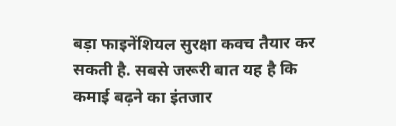बड़ा फाइनेंशियल सुरक्षा कवच तैयार कर सकती है. सबसे जरूरी बात यह है कि कमाई बढ़ने का इंतजार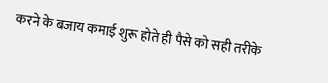करने के बजाय कमाई शुरू होते ही पैसे को सही तरीके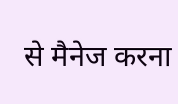से मैनेज करना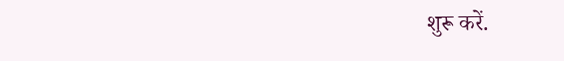शुरू करें.